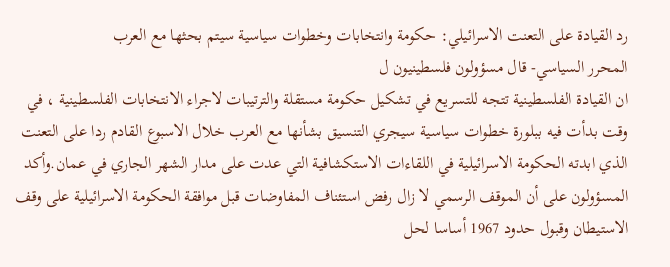رد القيادة على التعنت الاسرائيلي: حكومة وانتخابات وخطوات سياسية سيتم بحثها مع العرب
المحرر السياسي- قال مسؤولون فلسطينيون ل
ان القيادة الفلسطينية تتجه للتسريع في تشكيل حكومة مستقلة والترتيبات لاجراء الانتخابات الفلسطينية ، في وقت بدأت فيه ببلورة خطوات سياسية سيجري التنسيق بشأنها مع العرب خلال الاسبوع القادم ردا على التعنت الذي ابدته الحكومة الاسرائيلية في اللقاءات الاستكشافية التي عدت على مدار الشهر الجاري في عمان.وأكد المسؤولون على أن الموقف الرسمي لا زال رفض استئناف المفاوضات قبل موافقة الحكومة الاسرائيلية على وقف الاستيطان وقبول حدود 1967 أساسا لحل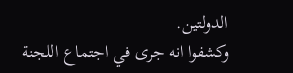الدولتين.
وكشفوا انه جرى في اجتماع اللجنة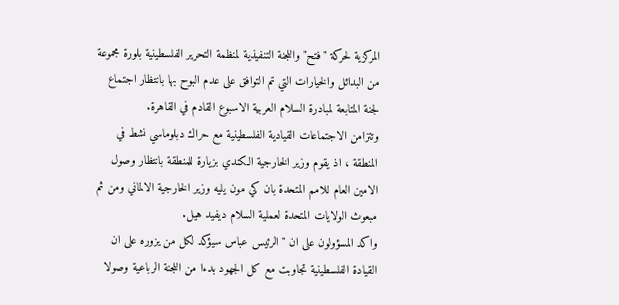المركزية لحركة "فتح" واللجنة التنفيذية لمنظمة التحرير الفلسطينية بلورة مجموعة من البدائل والخيارات التي تم التوافق على عدم البوح بها بانتظار اجتماع لجنة المتابعة لمبادرة السلام العربية الاسبوع القادم في القاهرة.
وتتزامن الاجتماعات القيادية الفلسطينية مع حراك دبلوماسي نشط في المنطقة ، اذ يقوم وزير الخارجية الكندي بزيارة للمنطقة بانتظار وصول الامين العام للامم المتحدة بان كي مون يليه وزير الخارجية الالماني ومن ثم مبعوث الولايات المتحدة لعملية السلام ديفيد هيل.
واكد المسؤولون على ان "الرئيس عباس سيؤكد لكل من يزوره على ان القيادة الفلسطينية تجاوبت مع كل الجهود بدءا من اللجنة الرباعية وصولا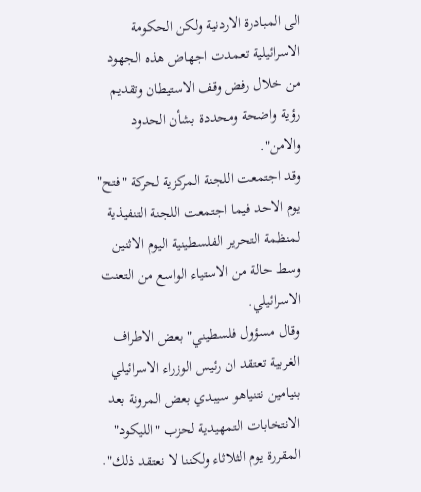الى المبادرة الاردنية ولكن الحكومة الاسرائيلية تعمدت اجهاض هذه الجهود من خلال رفض وقف الاستيطان وتقديم رؤية واضحة ومحددة بشأن الحدود والامن".
وقد اجتمعت اللجنة المركزية لحركة "فتح" يوم الاحد فيما اجتمعت اللجنة التنفيذية لمنظمة التحرير الفلسطينية اليوم الاثنين وسط حالة من الاستياء الواسع من التعنت الاسرائيلي.
وقال مسؤول فلسطيني" بعض الاطراف الغربية تعتقد ان رئيس الوزراء الاسرائيلي بنيامين نتنياهو سيبدي بعض المرونة بعد الانتخابات التمهيدية لحزب "الليكود" المقررة يوم الثلاثاء ولكننا لا نعتقد ذلك".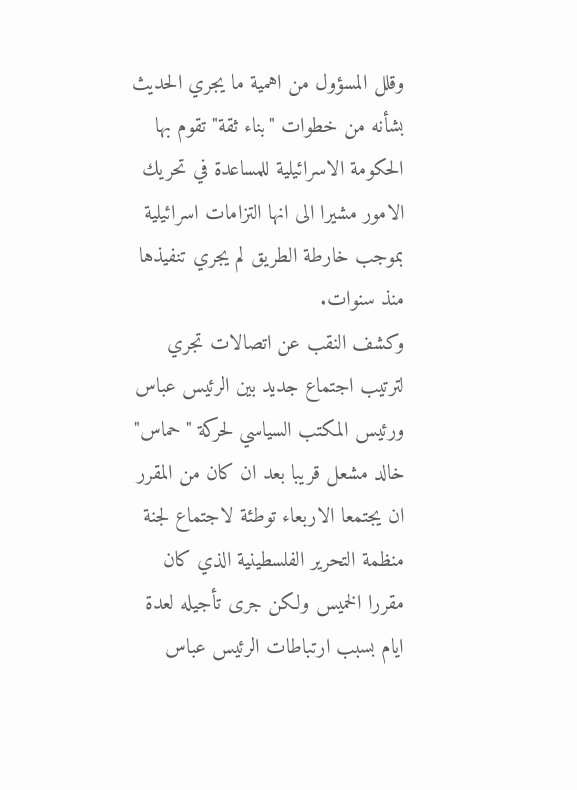وقلل المسؤول من اهمية ما يجري الحديث بشأنه من خطوات "بناء ثقة" تقوم بها الحكومة الاسرائيلية للمساعدة في تحريك الامور مشيرا الى انها التزامات اسرائيلية بموجب خارطة الطريق لم يجري تنفيذها منذ سنوات.
وكشف النقب عن اتصالات تجري لترتيب اجتماع جديد بين الرئيس عباس ورئيس المكتب السياسي لحركة "حماس" خالد مشعل قريبا بعد ان كان من المقرر ان يجتمعا الاربعاء توطئة لاجتماع لجنة منظمة التحرير الفلسطينية الذي كان مقررا الخميس ولكن جرى تأجيله لعدة ايام بسبب ارتباطات الرئيس عباس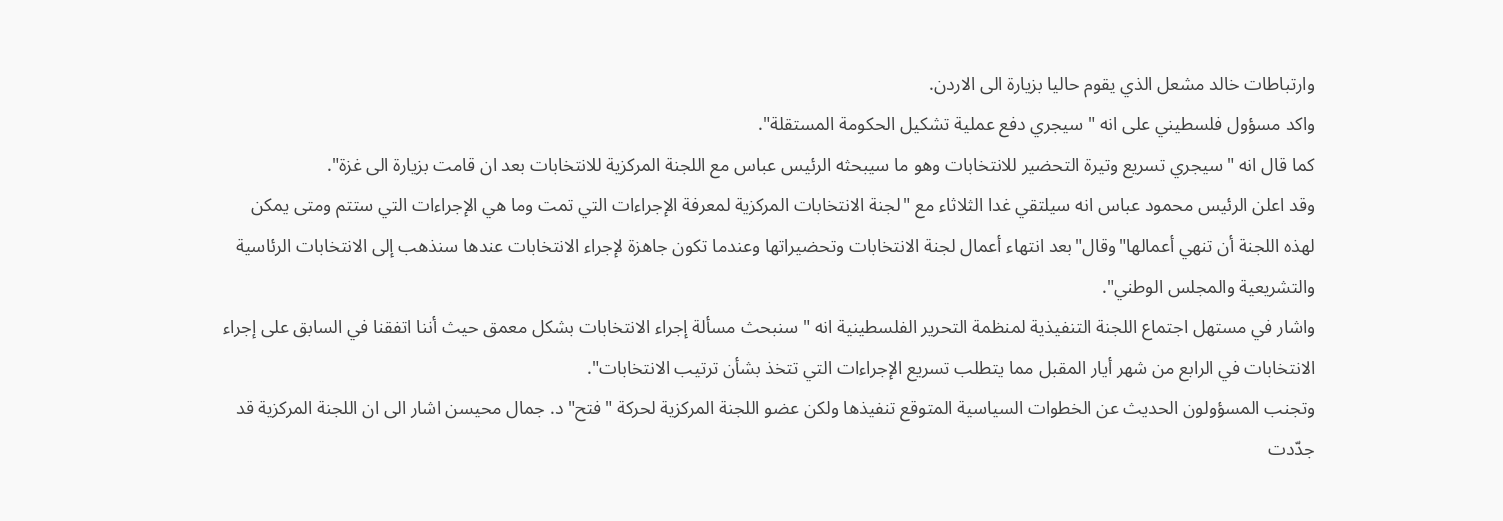وارتباطات خالد مشعل الذي يقوم حاليا بزيارة الى الاردن.
واكد مسؤول فلسطيني على انه " سيجري دفع عملية تشكيل الحكومة المستقلة".
كما قال انه "سيجري تسريع وتيرة التحضير للانتخابات وهو ما سيبحثه الرئيس عباس مع اللجنة المركزية للانتخابات بعد ان قامت بزيارة الى غزة".
وقد اعلن الرئيس محمود عباس انه سيلتقي غدا الثلاثاء مع "لجنة الانتخابات المركزية لمعرفة الإجراءات التي تمت وما هي الإجراءات التي ستتم ومتى يمكن لهذه اللجنة أن تنهي أعمالها"وقال"بعد انتهاء أعمال لجنة الانتخابات وتحضيراتها وعندما تكون جاهزة لإجراء الانتخابات عندها سنذهب إلى الانتخابات الرئاسية والتشريعية والمجلس الوطني".
واشار في مستهل اجتماع اللجنة التنفيذية لمنظمة التحرير الفلسطينية انه " سنبحث مسألة إجراء الانتخابات بشكل معمق حيث أننا اتفقنا في السابق على إجراء الانتخابات في الرابع من شهر أيار المقبل مما يتطلب تسريع الإجراءات التي تتخذ بشأن ترتيب الانتخابات".
وتجنب المسؤولون الحديث عن الخطوات السياسية المتوقع تنفيذها ولكن عضو اللجنة المركزية لحركة "فتح" د. جمال محيسن اشار الى ان اللجنة المركزية قد جدّدت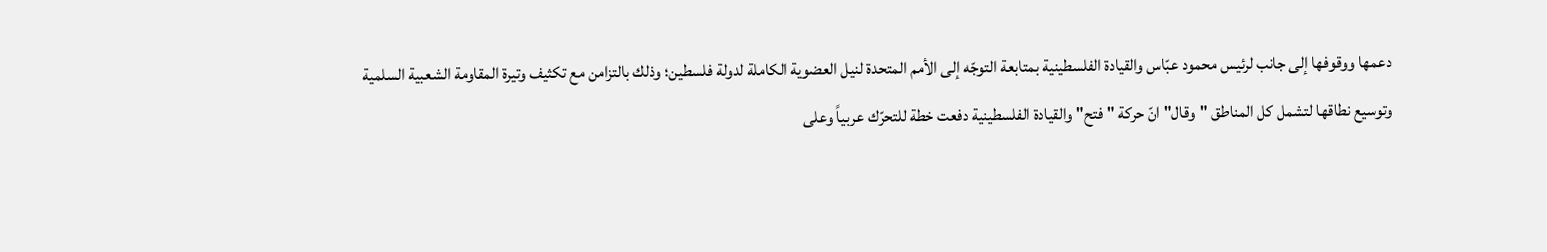دعمها ووقوفها إلى جانب لرئيس محمود عبّاس والقيادة الفلسطينية بمتابعة التوجّه إلى الأمم المتحدة لنيل العضوية الكاملة لدولة فلسطين؛ وذلك بالتزامن مع تكثيف وتيرة المقاومة الشعبية السلمية وتوسيع نطاقها لتشمل كل المناطق "وقال" انّ حركة "فتح" والقيادة الفلسطينية دفعت خطة للتحرّك عربياً وعلى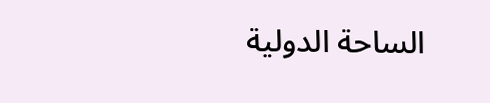الساحة الدولية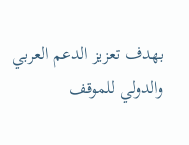بهدف تعزيز الدعم العربي والدولي للموقف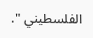الفلسطيني ".